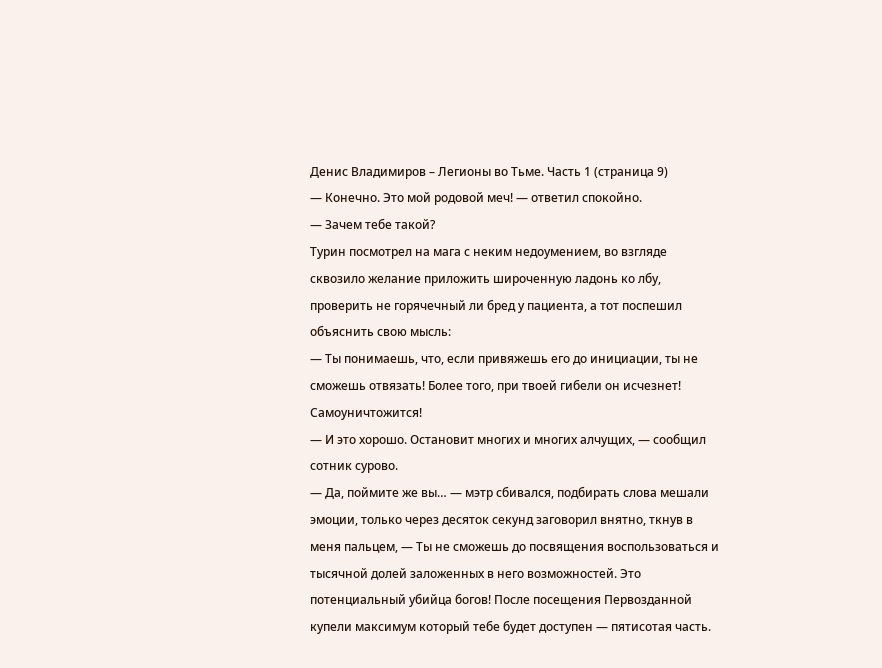Денис Владимиров – Легионы во Тьме. Часть 1 (страница 9)
— Конечно. Это мой родовой меч! — ответил спокойно.
— Зачем тебе такой?
Турин посмотрел на мага с неким недоумением, во взгляде сквозило желание приложить широченную ладонь ко лбу, проверить не горячечный ли бред у пациента, а тот поспешил объяснить свою мысль:
— Ты понимаешь, что, если привяжешь его до инициации, ты не сможешь отвязать! Более того, при твоей гибели он исчезнет! Самоуничтожится!
— И это хорошо. Остановит многих и многих алчущих, — сообщил сотник сурово.
— Да, поймите же вы… — мэтр сбивался, подбирать слова мешали эмоции, только через десяток секунд заговорил внятно, ткнув в меня пальцем, — Ты не сможешь до посвящения воспользоваться и тысячной долей заложенных в него возможностей. Это потенциальный убийца богов! После посещения Первозданной купели максимум который тебе будет доступен — пятисотая часть.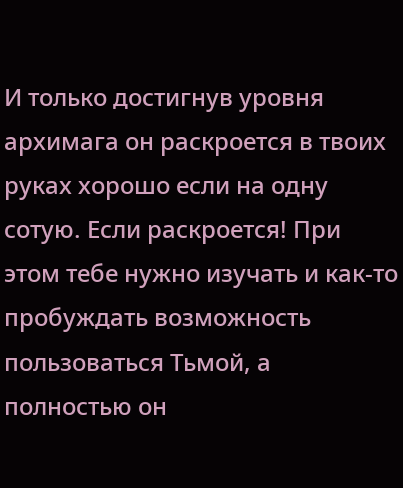И только достигнув уровня архимага он раскроется в твоих руках хорошо если на одну сотую. Если раскроется! При этом тебе нужно изучать и как-то пробуждать возможность пользоваться Тьмой, а полностью он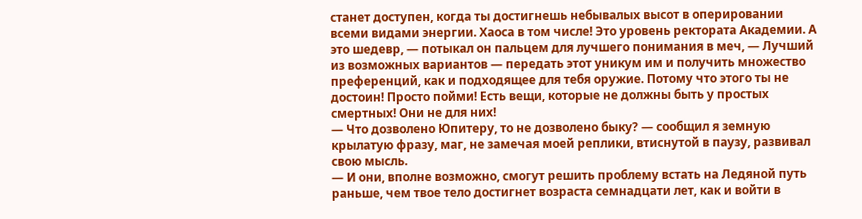станет доступен, когда ты достигнешь небывалых высот в оперировании всеми видами энергии. Хаоса в том числе! Это уровень ректората Академии. А это шедевр, — потыкал он пальцем для лучшего понимания в меч, — Лучший из возможных вариантов — передать этот уникум им и получить множество преференций, как и подходящее для тебя оружие. Потому что этого ты не достоин! Просто пойми! Есть вещи, которые не должны быть у простых смертных! Они не для них!
— Что дозволено Юпитеру, то не дозволено быку? — сообщил я земную крылатую фразу, маг, не замечая моей реплики, втиснутой в паузу, развивал свою мысль.
— И они, вполне возможно, смогут решить проблему встать на Ледяной путь раньше, чем твое тело достигнет возраста семнадцати лет, как и войти в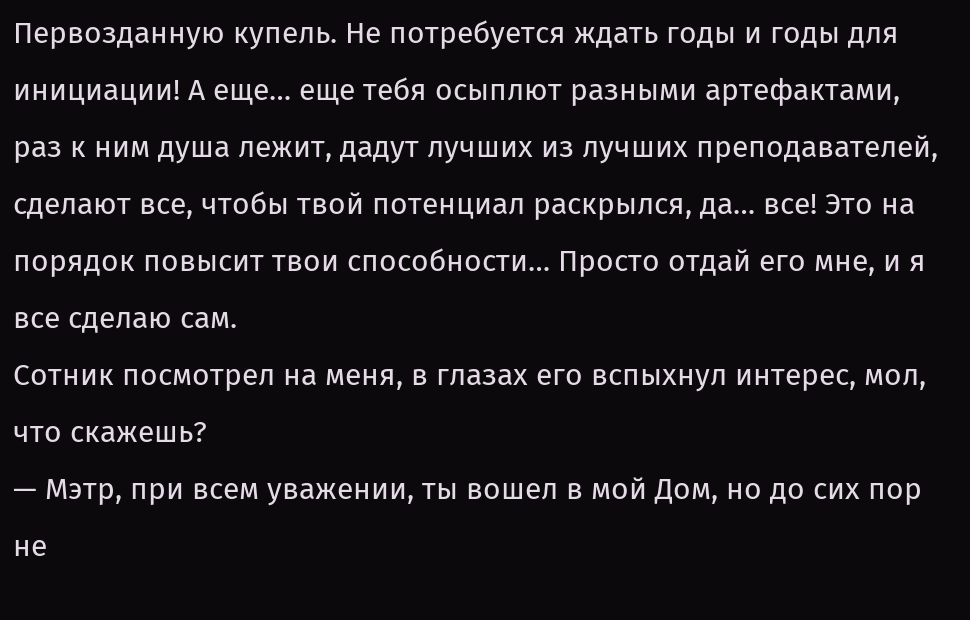Первозданную купель. Не потребуется ждать годы и годы для инициации! А еще… еще тебя осыплют разными артефактами, раз к ним душа лежит, дадут лучших из лучших преподавателей, сделают все, чтобы твой потенциал раскрылся, да… все! Это на порядок повысит твои способности… Просто отдай его мне, и я все сделаю сам.
Сотник посмотрел на меня, в глазах его вспыхнул интерес, мол, что скажешь?
— Мэтр, при всем уважении, ты вошел в мой Дом, но до сих пор не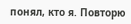понял, кто я. Повторю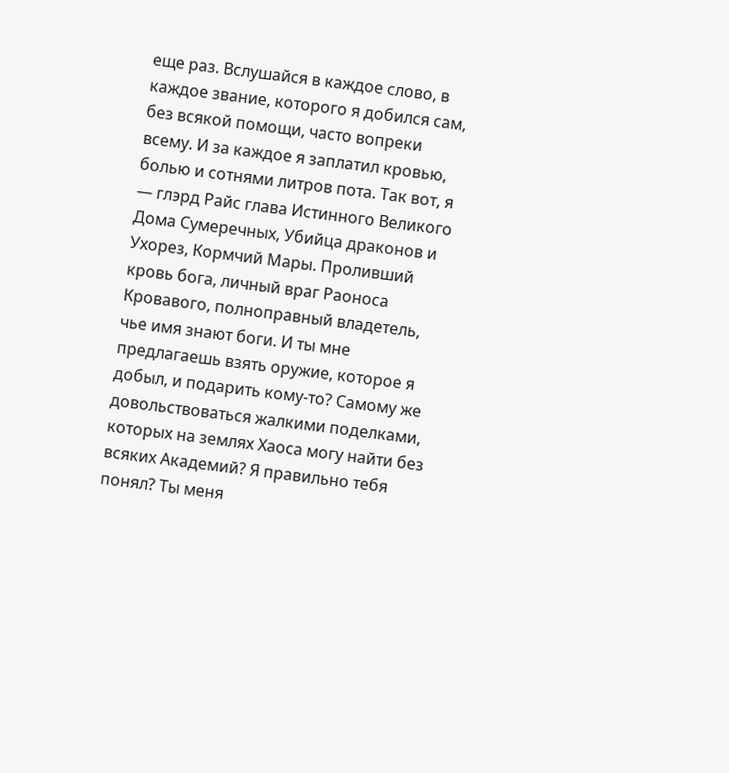еще раз. Вслушайся в каждое слово, в каждое звание, которого я добился сам, без всякой помощи, часто вопреки всему. И за каждое я заплатил кровью, болью и сотнями литров пота. Так вот, я — глэрд Райс глава Истинного Великого Дома Сумеречных, Убийца драконов и Ухорез, Кормчий Мары. Проливший кровь бога, личный враг Раоноса Кровавого, полноправный владетель, чье имя знают боги. И ты мне предлагаешь взять оружие, которое я добыл, и подарить кому-то? Самому же довольствоваться жалкими поделками, которых на землях Хаоса могу найти без всяких Академий? Я правильно тебя понял? Ты меня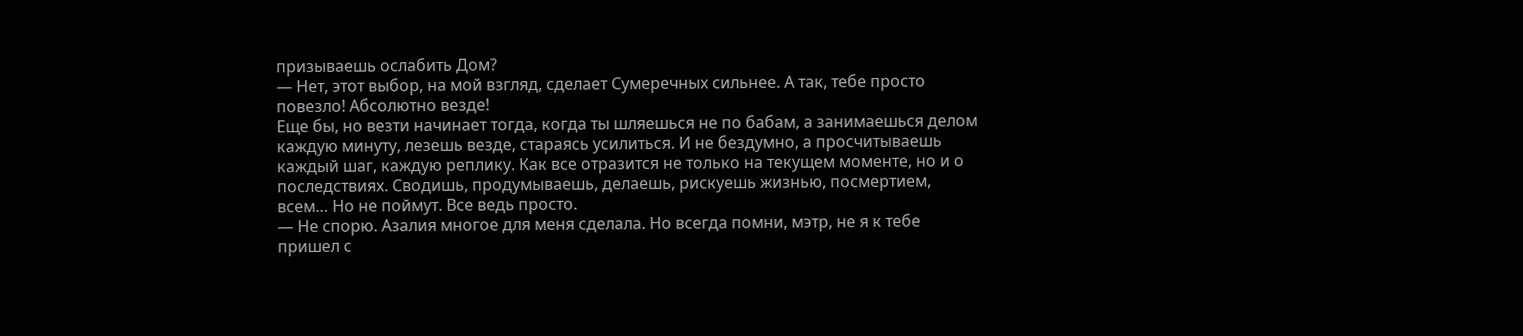призываешь ослабить Дом?
— Нет, этот выбор, на мой взгляд, сделает Сумеречных сильнее. А так, тебе просто повезло! Абсолютно везде!
Еще бы, но везти начинает тогда, когда ты шляешься не по бабам, а занимаешься делом каждую минуту, лезешь везде, стараясь усилиться. И не бездумно, а просчитываешь каждый шаг, каждую реплику. Как все отразится не только на текущем моменте, но и о последствиях. Сводишь, продумываешь, делаешь, рискуешь жизнью, посмертием, всем… Но не поймут. Все ведь просто.
— Не спорю. Азалия многое для меня сделала. Но всегда помни, мэтр, не я к тебе пришел с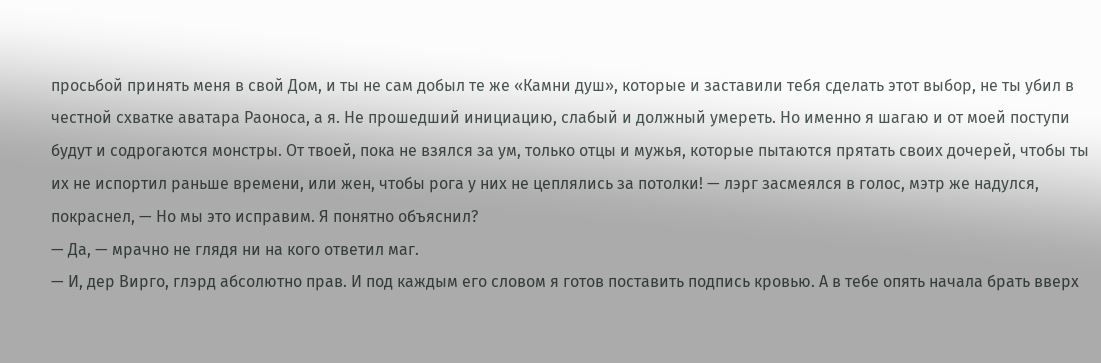просьбой принять меня в свой Дом, и ты не сам добыл те же «Камни душ», которые и заставили тебя сделать этот выбор, не ты убил в честной схватке аватара Раоноса, а я. Не прошедший инициацию, слабый и должный умереть. Но именно я шагаю и от моей поступи будут и содрогаются монстры. От твоей, пока не взялся за ум, только отцы и мужья, которые пытаются прятать своих дочерей, чтобы ты их не испортил раньше времени, или жен, чтобы рога у них не цеплялись за потолки! — лэрг засмеялся в голос, мэтр же надулся, покраснел, — Но мы это исправим. Я понятно объяснил?
— Да, — мрачно не глядя ни на кого ответил маг.
— И, дер Вирго, глэрд абсолютно прав. И под каждым его словом я готов поставить подпись кровью. А в тебе опять начала брать вверх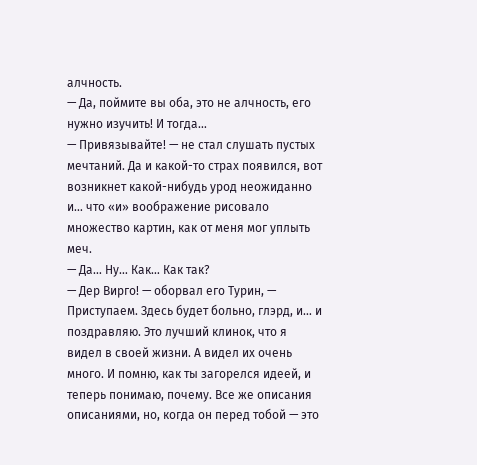алчность.
— Да, поймите вы оба, это не алчность, его нужно изучить! И тогда…
— Привязывайте! — не стал слушать пустых мечтаний. Да и какой-то страх появился, вот возникнет какой-нибудь урод неожиданно и… что «и» воображение рисовало множество картин, как от меня мог уплыть меч.
— Да… Ну… Как… Как так?
— Дер Вирго! — оборвал его Турин, — Приступаем. Здесь будет больно, глэрд, и… и поздравляю. Это лучший клинок, что я видел в своей жизни. А видел их очень много. И помню, как ты загорелся идеей, и теперь понимаю, почему. Все же описания описаниями, но, когда он перед тобой — это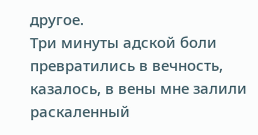другое.
Три минуты адской боли превратились в вечность, казалось, в вены мне залили раскаленный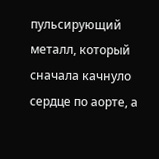пульсирующий металл, который сначала качнуло сердце по аорте, а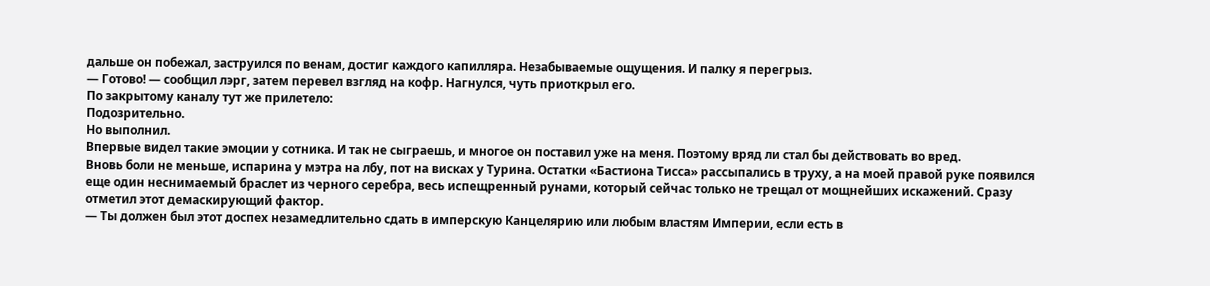дальше он побежал, заструился по венам, достиг каждого капилляра. Незабываемые ощущения. И палку я перегрыз.
— Готово! — сообщил лэрг, затем перевел взгляд на кофр. Нагнулся, чуть приоткрыл его.
По закрытому каналу тут же прилетело:
Подозрительно.
Но выполнил.
Впервые видел такие эмоции у сотника. И так не сыграешь, и многое он поставил уже на меня. Поэтому вряд ли стал бы действовать во вред.
Вновь боли не меньше, испарина у мэтра на лбу, пот на висках у Турина. Остатки «Бастиона Тисса» рассыпались в труху, а на моей правой руке появился еще один неснимаемый браслет из черного серебра, весь испещренный рунами, который сейчас только не трещал от мощнейших искажений. Сразу отметил этот демаскирующий фактор.
— Ты должен был этот доспех незамедлительно сдать в имперскую Канцелярию или любым властям Империи, если есть в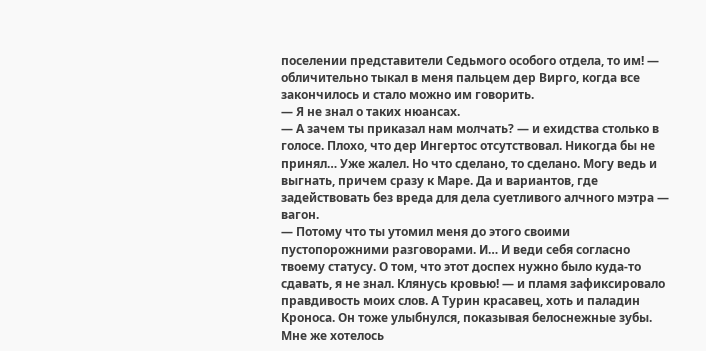поселении представители Седьмого особого отдела, то им! — обличительно тыкал в меня пальцем дер Вирго, когда все закончилось и стало можно им говорить.
— Я не знал о таких нюансах.
— А зачем ты приказал нам молчать? — и ехидства столько в голосе. Плохо, что дер Ингертос отсутствовал. Никогда бы не принял… Уже жалел. Но что сделано, то сделано. Могу ведь и выгнать, причем сразу к Маре. Да и вариантов, где задействовать без вреда для дела суетливого алчного мэтра — вагон.
— Потому что ты утомил меня до этого своими пустопорожними разговорами. И… И веди себя согласно твоему статусу. О том, что этот доспех нужно было куда-то сдавать, я не знал. Клянусь кровью! — и пламя зафиксировало правдивость моих слов. А Турин красавец, хоть и паладин Кроноса. Он тоже улыбнулся, показывая белоснежные зубы.
Мне же хотелось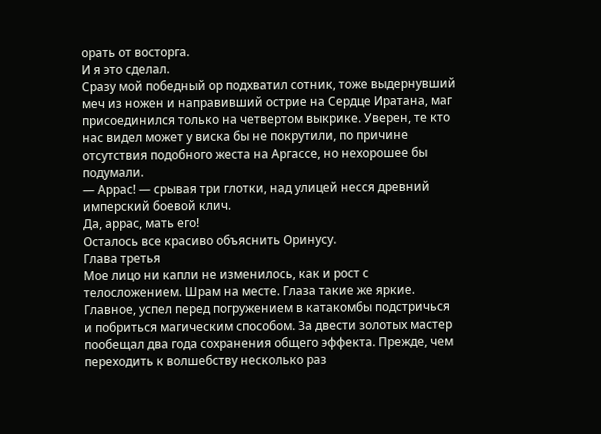орать от восторга.
И я это сделал.
Сразу мой победный ор подхватил сотник, тоже выдернувший меч из ножен и направивший острие на Сердце Иратана, маг присоединился только на четвертом выкрике. Уверен, те кто нас видел может у виска бы не покрутили, по причине отсутствия подобного жеста на Аргассе, но нехорошее бы подумали.
— Аррас! — срывая три глотки, над улицей несся древний имперский боевой клич.
Да, аррас, мать его!
Осталось все красиво объяснить Оринусу.
Глава третья
Мое лицо ни капли не изменилось, как и рост с телосложением. Шрам на месте. Глаза такие же яркие. Главное, успел перед погружением в катакомбы подстричься и побриться магическим способом. За двести золотых мастер пообещал два года сохранения общего эффекта. Прежде, чем переходить к волшебству несколько раз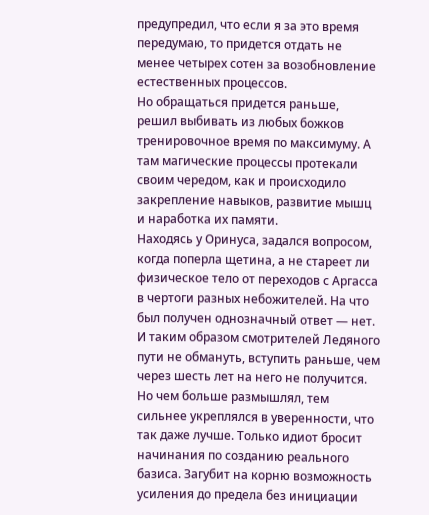предупредил, что если я за это время передумаю, то придется отдать не менее четырех сотен за возобновление естественных процессов.
Но обращаться придется раньше, решил выбивать из любых божков тренировочное время по максимуму. А там магические процессы протекали своим чередом, как и происходило закрепление навыков, развитие мышц и наработка их памяти.
Находясь у Оринуса, задался вопросом, когда поперла щетина, а не стареет ли физическое тело от переходов с Аргасса в чертоги разных небожителей. На что был получен однозначный ответ — нет. И таким образом смотрителей Ледяного пути не обмануть, вступить раньше, чем через шесть лет на него не получится.
Но чем больше размышлял, тем сильнее укреплялся в уверенности, что так даже лучше. Только идиот бросит начинания по созданию реального базиса. Загубит на корню возможность усиления до предела без инициации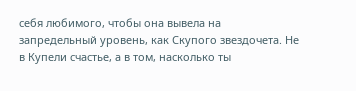себя любимого, чтобы она вывела на запредельный уровень, как Скупого звездочета. Не в Купели счастье, а в том, насколько ты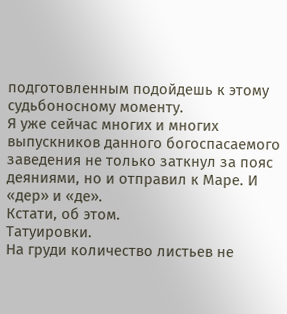подготовленным подойдешь к этому судьбоносному моменту.
Я уже сейчас многих и многих выпускников данного богоспасаемого заведения не только заткнул за пояс деяниями, но и отправил к Маре. И «дер» и «де».
Кстати, об этом.
Татуировки.
На груди количество листьев не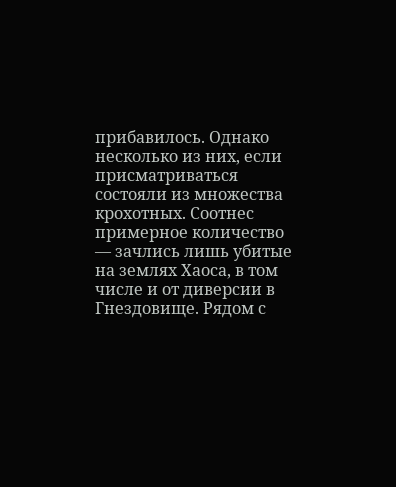прибавилось. Однако несколько из них, если присматриваться состояли из множества крохотных. Соотнес примерное количество — зачлись лишь убитые на землях Хаоса, в том числе и от диверсии в Гнездовище. Рядом с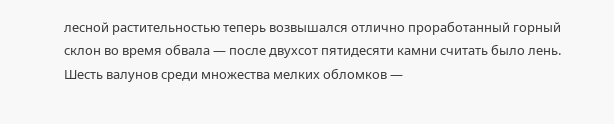лесной растительностью теперь возвышался отлично проработанный горный склон во время обвала — после двухсот пятидесяти камни считать было лень. Шесть валунов среди множества мелких обломков —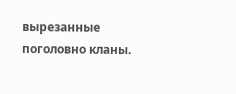вырезанные поголовно кланы.